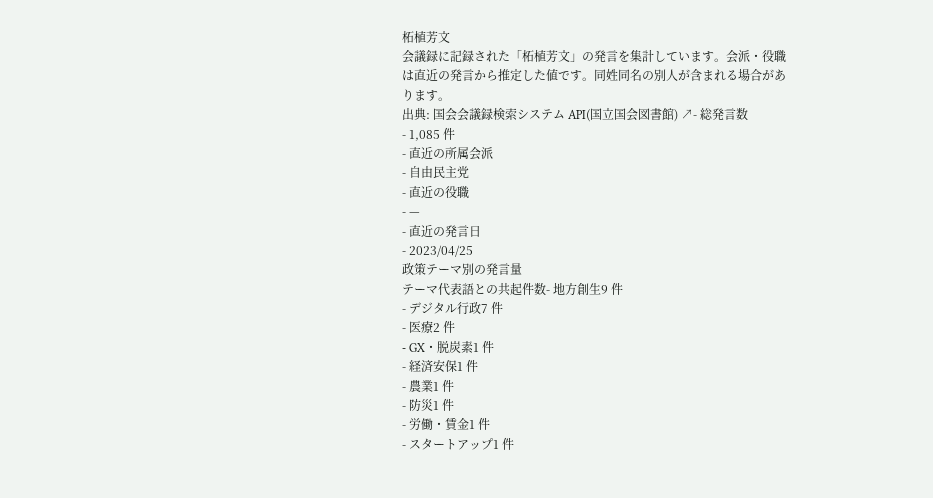柘植芳文
会議録に記録された「柘植芳文」の発言を集計しています。会派・役職は直近の発言から推定した値です。同姓同名の別人が含まれる場合があります。
出典: 国会会議録検索システム API(国立国会図書館) ↗- 総発言数
- 1,085 件
- 直近の所属会派
- 自由民主党
- 直近の役職
- —
- 直近の発言日
- 2023/04/25
政策テーマ別の発言量
テーマ代表語との共起件数- 地方創生9 件
- デジタル行政7 件
- 医療2 件
- GX・脱炭素1 件
- 経済安保1 件
- 農業1 件
- 防災1 件
- 労働・賃金1 件
- スタートアップ1 件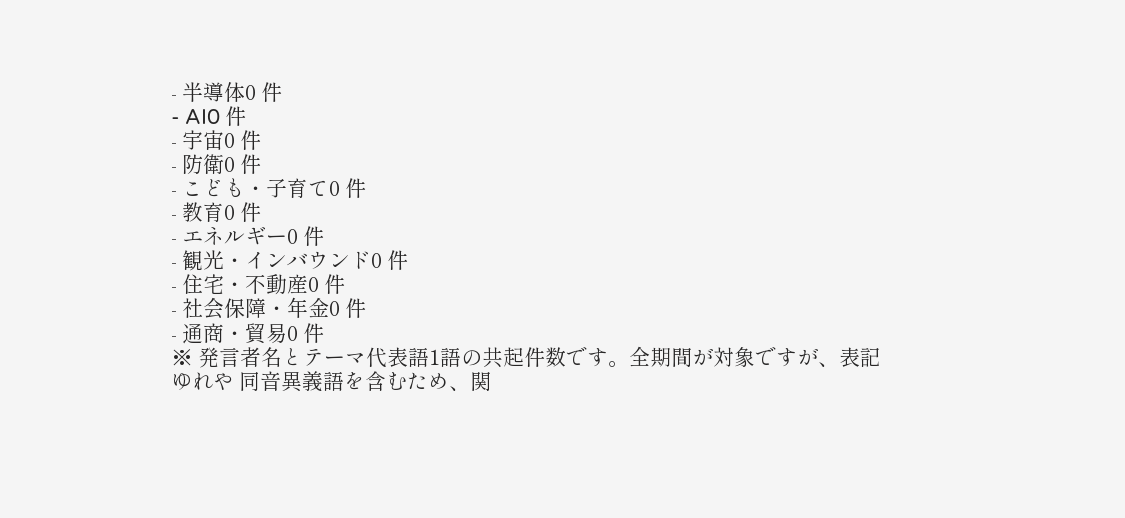- 半導体0 件
- AI0 件
- 宇宙0 件
- 防衛0 件
- こども・子育て0 件
- 教育0 件
- エネルギー0 件
- 観光・インバウンド0 件
- 住宅・不動産0 件
- 社会保障・年金0 件
- 通商・貿易0 件
※ 発言者名とテーマ代表語1語の共起件数です。全期間が対象ですが、表記ゆれや 同音異義語を含むため、関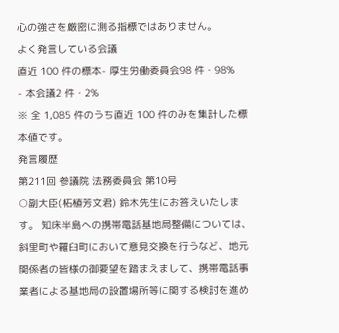心の強さを厳密に測る指標ではありません。
よく発言している会議
直近 100 件の標本- 厚生労働委員会98 件・98%
- 本会議2 件・2%
※ 全 1,085 件のうち直近 100 件のみを集計した標本値です。
発言履歴
第211回 参議院 法務委員会 第10号
○副大臣(柘植芳文君) 鈴木先生にお答えいたします。 知床半島への携帯電話基地局整備については、斜里町や羅臼町において意見交換を行うなど、地元関係者の皆様の御要望を踏まえまして、携帯電話事業者による基地局の設置場所等に関する検討を進め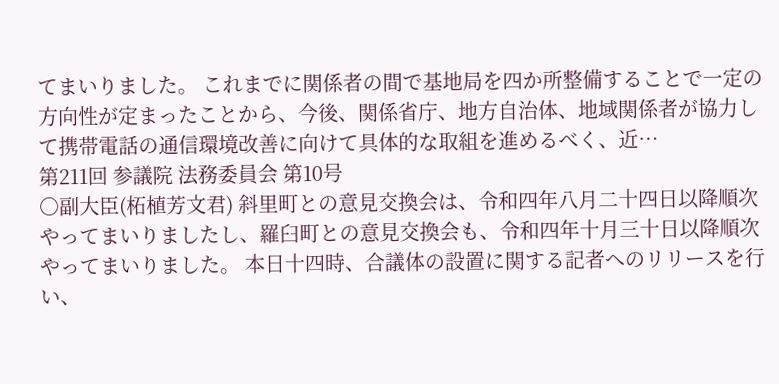てまいりました。 これまでに関係者の間で基地局を四か所整備することで一定の方向性が定まったことから、今後、関係省庁、地方自治体、地域関係者が協力して携帯電話の通信環境改善に向けて具体的な取組を進めるべく、近…
第211回 参議院 法務委員会 第10号
○副大臣(柘植芳文君) 斜里町との意見交換会は、令和四年八月二十四日以降順次やってまいりましたし、羅臼町との意見交換会も、令和四年十月三十日以降順次やってまいりました。 本日十四時、合議体の設置に関する記者へのリリースを行い、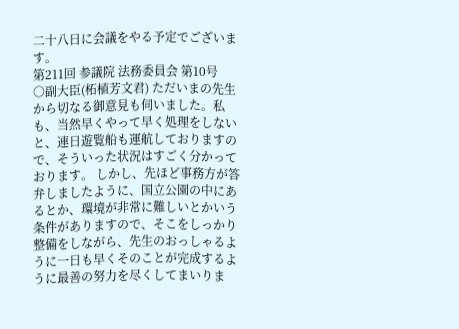二十八日に会議をやる予定でございます。
第211回 参議院 法務委員会 第10号
○副大臣(柘植芳文君) ただいまの先生から切なる御意見も伺いました。私も、当然早くやって早く処理をしないと、連日遊覧船も運航しておりますので、そういった状況はすごく分かっております。 しかし、先ほど事務方が答弁しましたように、国立公園の中にあるとか、環境が非常に難しいとかいう条件がありますので、そこをしっかり整備をしながら、先生のおっしゃるように一日も早くそのことが完成するように最善の努力を尽くしてまいりま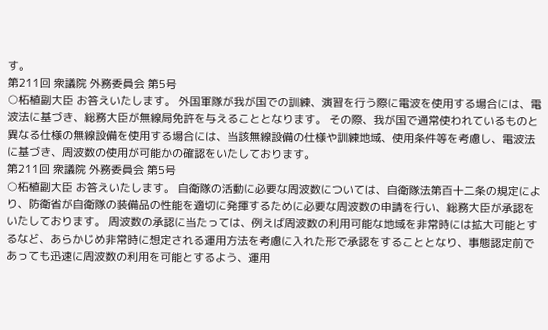す。
第211回 衆議院 外務委員会 第5号
○柘植副大臣 お答えいたします。 外国軍隊が我が国での訓練、演習を行う際に電波を使用する場合には、電波法に基づき、総務大臣が無線局免許を与えることとなります。 その際、我が国で通常使われているものと異なる仕様の無線設備を使用する場合には、当該無線設備の仕様や訓練地域、使用条件等を考慮し、電波法に基づき、周波数の使用が可能かの確認をいたしております。
第211回 衆議院 外務委員会 第5号
○柘植副大臣 お答えいたします。 自衛隊の活動に必要な周波数については、自衛隊法第百十二条の規定により、防衛省が自衛隊の装備品の性能を適切に発揮するために必要な周波数の申請を行い、総務大臣が承認をいたしております。 周波数の承認に当たっては、例えば周波数の利用可能な地域を非常時には拡大可能とするなど、あらかじめ非常時に想定される運用方法を考慮に入れた形で承認をすることとなり、事態認定前であっても迅速に周波数の利用を可能とするよう、運用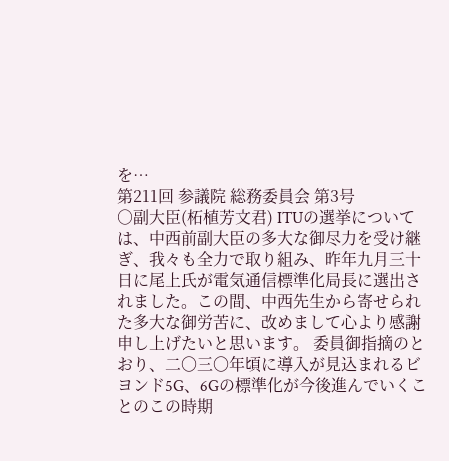を…
第211回 参議院 総務委員会 第3号
○副大臣(柘植芳文君) ITUの選挙については、中西前副大臣の多大な御尽力を受け継ぎ、我々も全力で取り組み、昨年九月三十日に尾上氏が電気通信標準化局長に選出されました。この間、中西先生から寄せられた多大な御労苦に、改めまして心より感謝申し上げたいと思います。 委員御指摘のとおり、二〇三〇年頃に導入が見込まれるビヨンド5G、6Gの標準化が今後進んでいくことのこの時期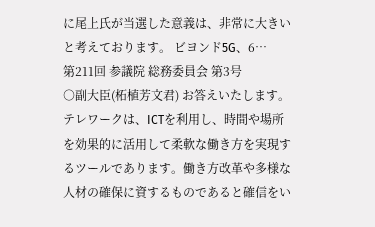に尾上氏が当選した意義は、非常に大きいと考えております。 ビヨンド5G、6…
第211回 参議院 総務委員会 第3号
○副大臣(柘植芳文君) お答えいたします。 テレワークは、ICTを利用し、時間や場所を効果的に活用して柔軟な働き方を実現するツールであります。働き方改革や多様な人材の確保に資するものであると確信をい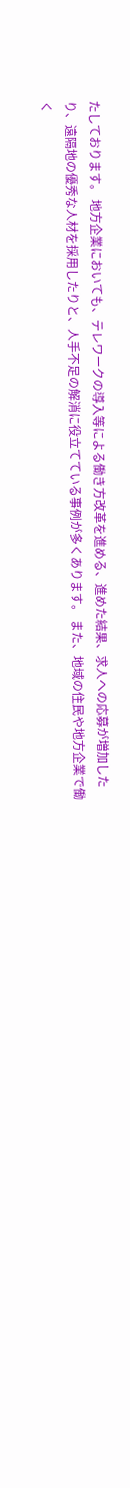たしております。 地方企業においても、テレワークの導入等による働き方改革を進める、進めた結果、求人への応募が増加したり、遠隔地の優秀な人材を採用したりと、人手不足の解消に役立てている事例が多くあります。 また、地域の住民や地方企業で働く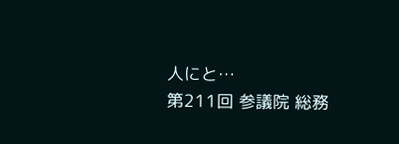人にと…
第211回 参議院 総務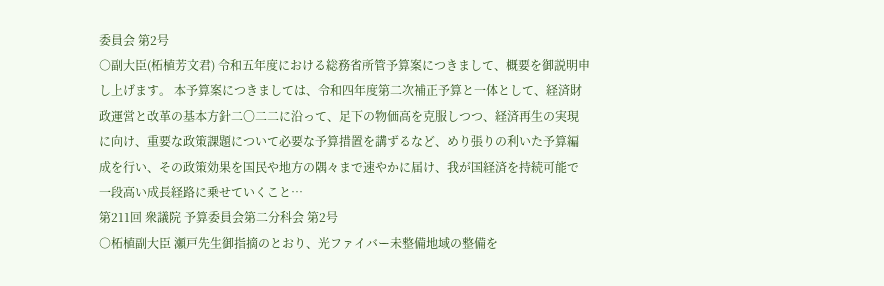委員会 第2号
○副大臣(柘植芳文君) 令和五年度における総務省所管予算案につきまして、概要を御説明申し上げます。 本予算案につきましては、令和四年度第二次補正予算と一体として、経済財政運営と改革の基本方針二〇二二に沿って、足下の物価高を克服しつつ、経済再生の実現に向け、重要な政策課題について必要な予算措置を講ずるなど、めり張りの利いた予算編成を行い、その政策効果を国民や地方の隅々まで速やかに届け、我が国経済を持続可能で一段高い成長経路に乗せていくこと…
第211回 衆議院 予算委員会第二分科会 第2号
○柘植副大臣 瀬戸先生御指摘のとおり、光ファイバー未整備地域の整備を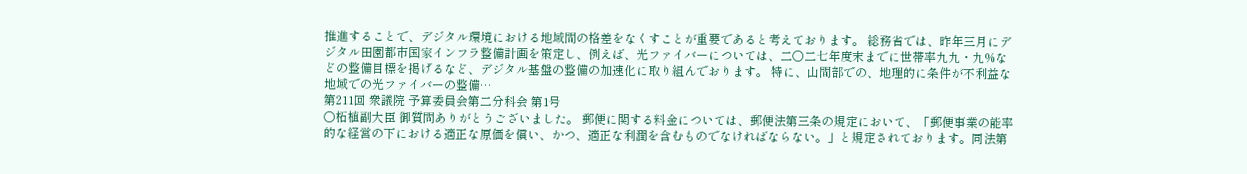推進することで、デジタル環境における地域間の格差をなくすことが重要であると考えております。 総務省では、昨年三月にデジタル田園都市国家インフラ整備計画を策定し、例えば、光ファイバーについては、二〇二七年度末までに世帯率九九・九%などの整備目標を掲げるなど、デジタル基盤の整備の加速化に取り組んでおります。 特に、山間部での、地理的に条件が不利益な地域での光ファイバーの整備…
第211回 衆議院 予算委員会第二分科会 第1号
○柘植副大臣 御質問ありがとうございました。 郵便に関する料金については、郵便法第三条の規定において、「郵便事業の能率的な経営の下における適正な原価を償い、かつ、適正な利潤を含むものでなければならない。」と規定されております。同法第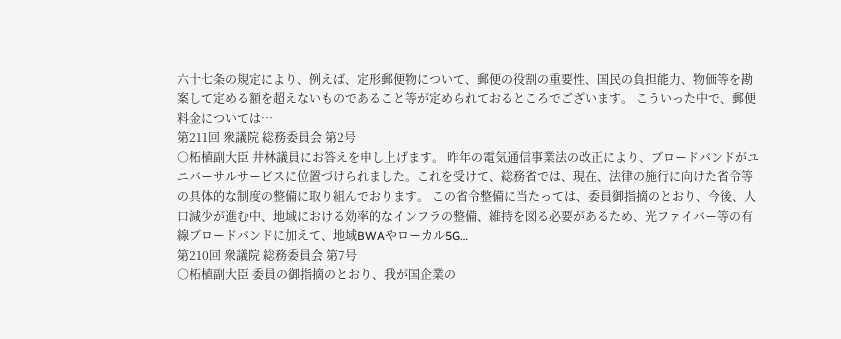六十七条の規定により、例えば、定形郵便物について、郵便の役割の重要性、国民の負担能力、物価等を勘案して定める額を超えないものであること等が定められておるところでございます。 こういった中で、郵便料金については…
第211回 衆議院 総務委員会 第2号
○柘植副大臣 井林議員にお答えを申し上げます。 昨年の電気通信事業法の改正により、ブロードバンドがユニバーサルサービスに位置づけられました。これを受けて、総務省では、現在、法律の施行に向けた省令等の具体的な制度の整備に取り組んでおります。 この省令整備に当たっては、委員御指摘のとおり、今後、人口減少が進む中、地域における効率的なインフラの整備、維持を図る必要があるため、光ファイバー等の有線ブロードバンドに加えて、地域BWAやローカル5G…
第210回 衆議院 総務委員会 第7号
○柘植副大臣 委員の御指摘のとおり、我が国企業の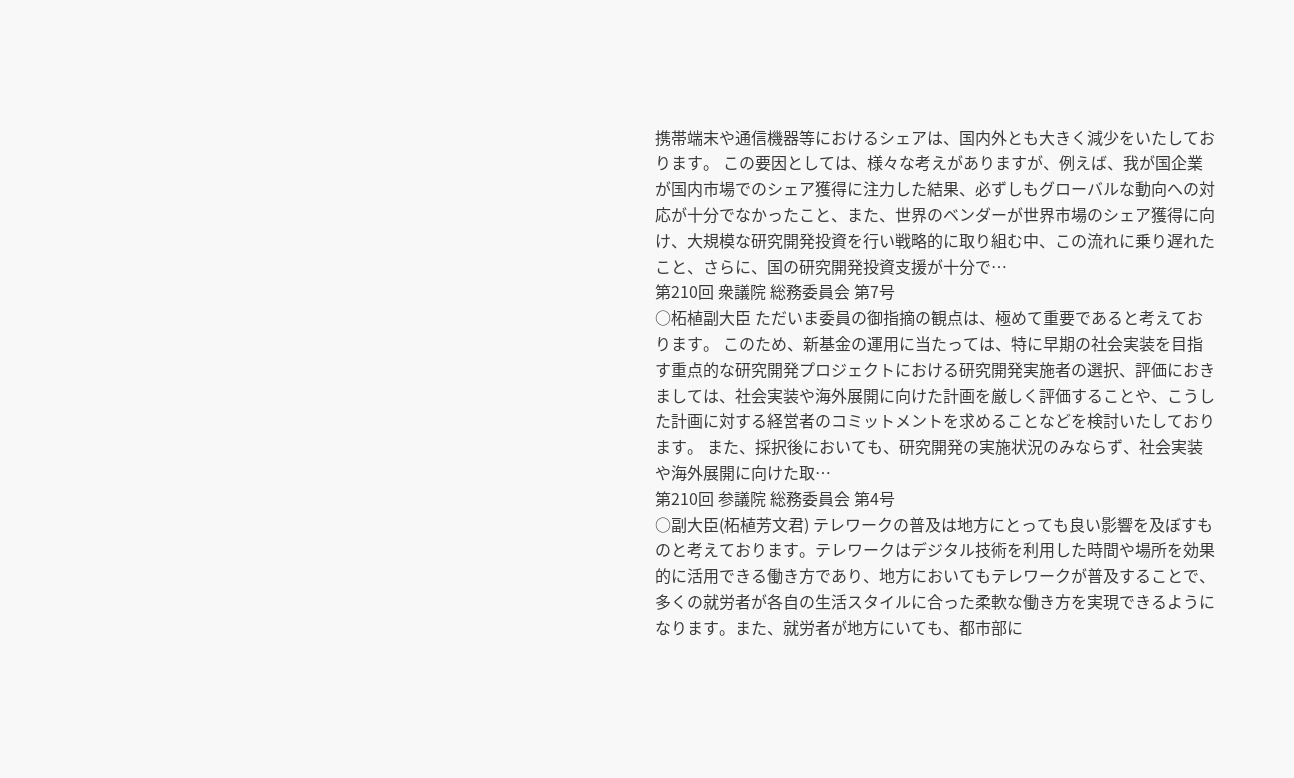携帯端末や通信機器等におけるシェアは、国内外とも大きく減少をいたしております。 この要因としては、様々な考えがありますが、例えば、我が国企業が国内市場でのシェア獲得に注力した結果、必ずしもグローバルな動向への対応が十分でなかったこと、また、世界のベンダーが世界市場のシェア獲得に向け、大規模な研究開発投資を行い戦略的に取り組む中、この流れに乗り遅れたこと、さらに、国の研究開発投資支援が十分で…
第210回 衆議院 総務委員会 第7号
○柘植副大臣 ただいま委員の御指摘の観点は、極めて重要であると考えております。 このため、新基金の運用に当たっては、特に早期の社会実装を目指す重点的な研究開発プロジェクトにおける研究開発実施者の選択、評価におきましては、社会実装や海外展開に向けた計画を厳しく評価することや、こうした計画に対する経営者のコミットメントを求めることなどを検討いたしております。 また、採択後においても、研究開発の実施状況のみならず、社会実装や海外展開に向けた取…
第210回 参議院 総務委員会 第4号
○副大臣(柘植芳文君) テレワークの普及は地方にとっても良い影響を及ぼすものと考えております。テレワークはデジタル技術を利用した時間や場所を効果的に活用できる働き方であり、地方においてもテレワークが普及することで、多くの就労者が各自の生活スタイルに合った柔軟な働き方を実現できるようになります。また、就労者が地方にいても、都市部に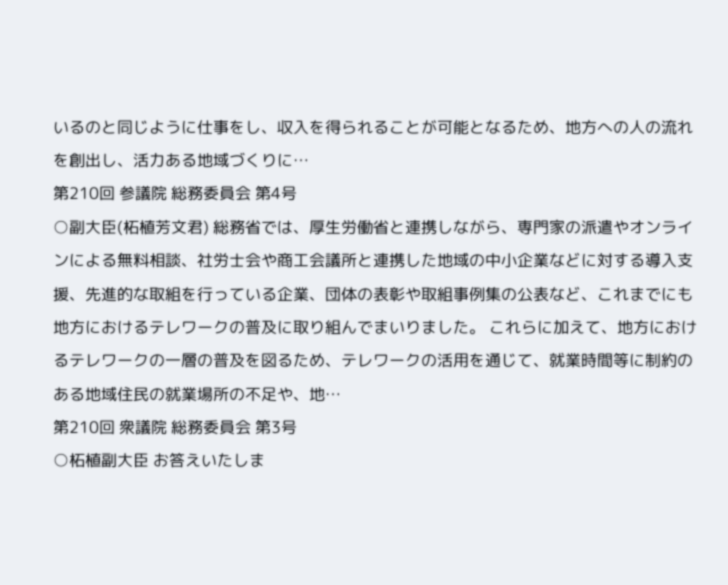いるのと同じように仕事をし、収入を得られることが可能となるため、地方への人の流れを創出し、活力ある地域づくりに…
第210回 参議院 総務委員会 第4号
○副大臣(柘植芳文君) 総務省では、厚生労働省と連携しながら、専門家の派遣やオンラインによる無料相談、社労士会や商工会議所と連携した地域の中小企業などに対する導入支援、先進的な取組を行っている企業、団体の表彰や取組事例集の公表など、これまでにも地方におけるテレワークの普及に取り組んでまいりました。 これらに加えて、地方におけるテレワークの一層の普及を図るため、テレワークの活用を通じて、就業時間等に制約のある地域住民の就業場所の不足や、地…
第210回 衆議院 総務委員会 第3号
○柘植副大臣 お答えいたしま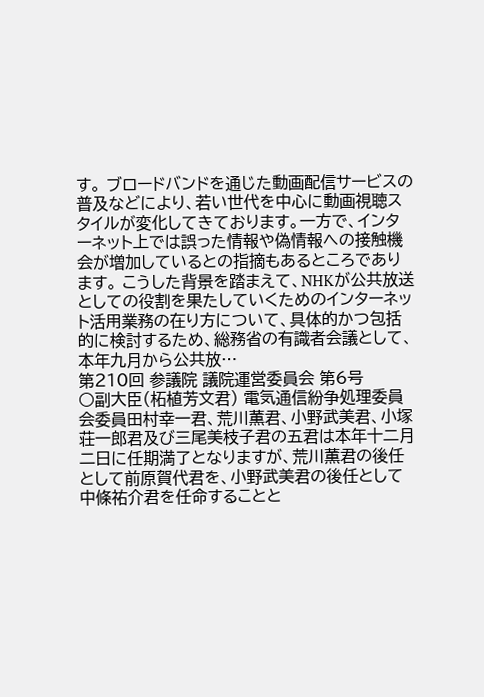す。 ブロードバンドを通じた動画配信サービスの普及などにより、若い世代を中心に動画視聴スタイルが変化してきております。一方で、インターネット上では誤った情報や偽情報への接触機会が増加しているとの指摘もあるところであります。 こうした背景を踏まえて、NHKが公共放送としての役割を果たしていくためのインターネット活用業務の在り方について、具体的かつ包括的に検討するため、総務省の有識者会議として、本年九月から公共放…
第210回 参議院 議院運営委員会 第6号
○副大臣(柘植芳文君) 電気通信紛争処理委員会委員田村幸一君、荒川薫君、小野武美君、小塚荘一郎君及び三尾美枝子君の五君は本年十二月二日に任期満了となりますが、荒川薫君の後任として前原賀代君を、小野武美君の後任として中條祐介君を任命することと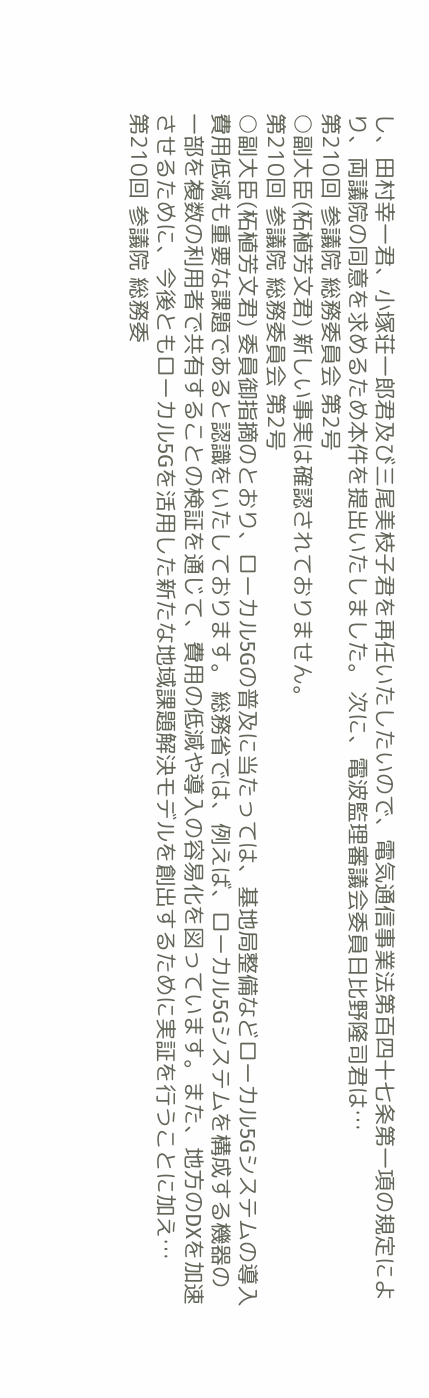し、田村幸一君、小塚荘一郎君及び三尾美枝子君を再任いたしたいので、電気通信事業法第百四十七条第一項の規定により、両議院の同意を求めるため本件を提出いたしました。 次に、電波監理審議会委員日比野隆司君は…
第210回 参議院 総務委員会 第2号
○副大臣(柘植芳文君) 新しい事実は確認されておりません。
第210回 参議院 総務委員会 第2号
○副大臣(柘植芳文君) 委員御指摘のとおり、ローカル5Gの普及に当たっては、基地局整備などローカル5Gシステムの導入費用低減も重要な課題であると認識をいたしております。 総務省では、例えば、ローカル5Gシステムを構成する機器の一部を複数の利用者で共有することの検証を通じて、費用の低減や導入の容易化を図っています。また、地方のDXを加速させるために、今後ともローカル5Gを活用した新たな地域課題解決モデルを創出するために実証を行うことに加え…
第210回 参議院 総務委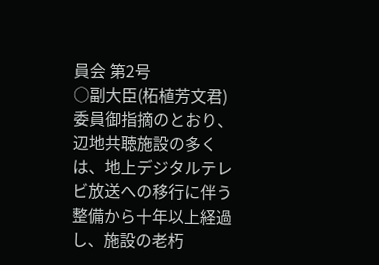員会 第2号
○副大臣(柘植芳文君) 委員御指摘のとおり、辺地共聴施設の多くは、地上デジタルテレビ放送への移行に伴う整備から十年以上経過し、施設の老朽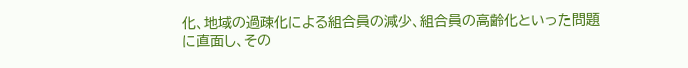化、地域の過疎化による組合員の減少、組合員の高齢化といった問題に直面し、その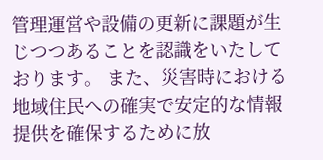管理運営や設備の更新に課題が生じつつあることを認識をいたしております。 また、災害時における地域住民への確実で安定的な情報提供を確保するために放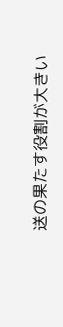送の果たす役割が大きい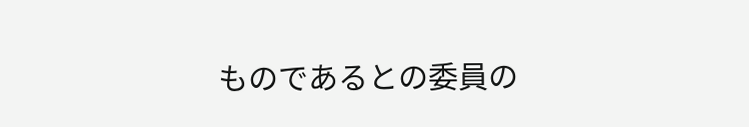ものであるとの委員の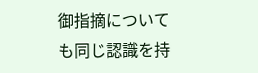御指摘についても同じ認識を持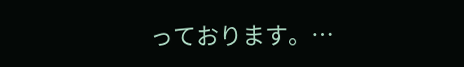っております。…